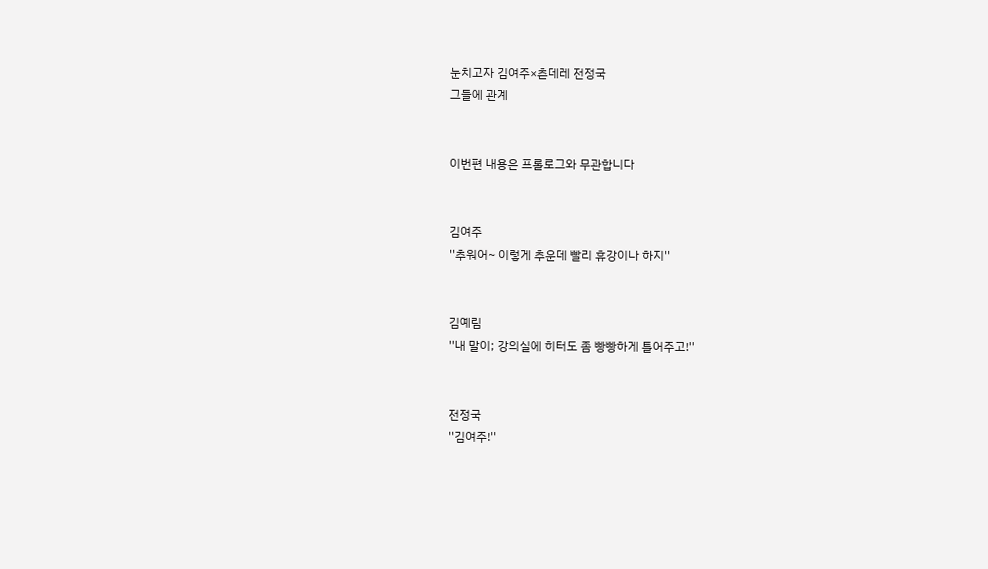눈치고자 김여주×츤데레 전정국
그들에 관계


이번편 내용은 프롤로그와 무관합니다


김여주
''추워어~ 이렇게 추운데 빨리 휴강이나 하지''


김예림
''내 말이; 강의실에 히터도 좀 빵빵하게 틀어주고!''


전정국
''김여주!''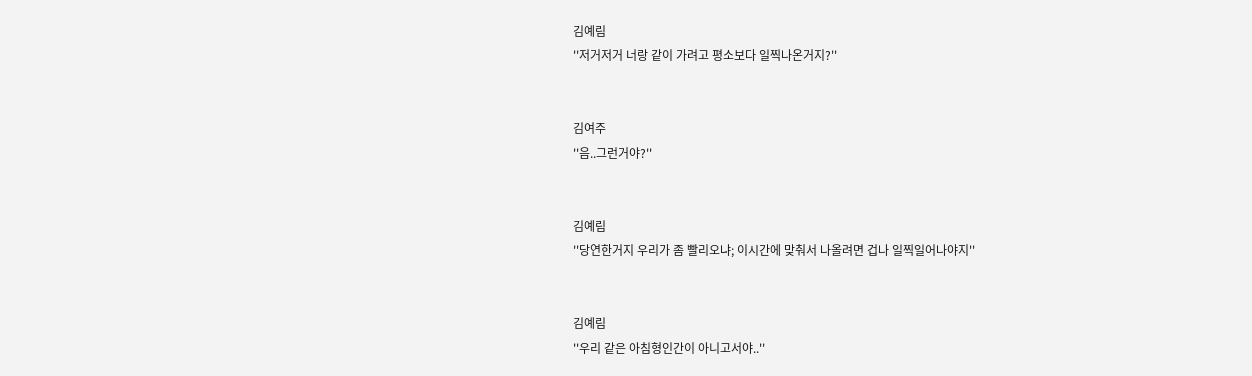김예림
''저거저거 너랑 같이 가려고 평소보다 일찍나온거지?''


김여주
''음..그런거야?''


김예림
''당연한거지 우리가 좀 빨리오냐; 이시간에 맞춰서 나올려면 겁나 일찍일어나야지''


김예림
''우리 같은 아침형인간이 아니고서야..''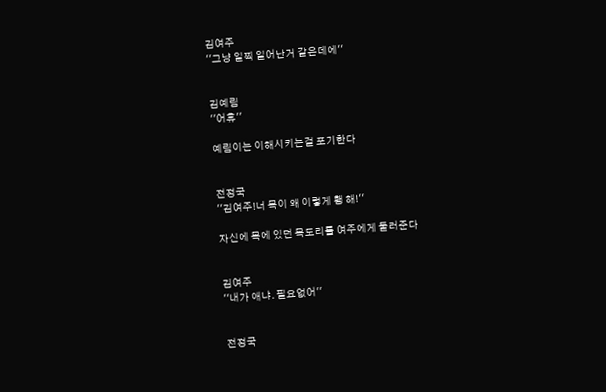김여주
''그냥 일찍 일어난거 같은데에''


김예림
''어휴''

예림이는 이해시키는걸 포기한다


전정국
''김여주!너 목이 왜 이렇게 횅 해!''

자신에 목에 있던 목도리를 여주에게 둘러준다


김여주
''내가 애냐. 필요없어''


전정국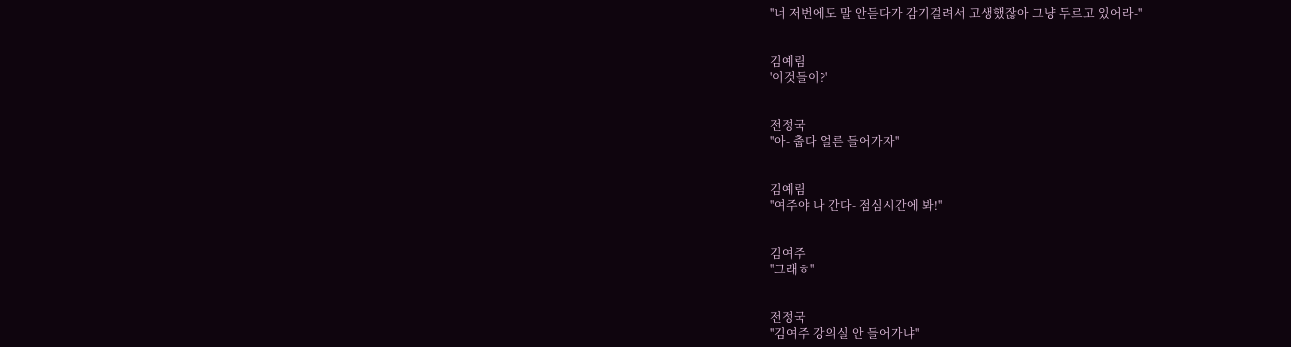''너 저번에도 말 안듣다가 감기걸려서 고생했잖아 그냥 두르고 있어라-''


김예림
'이것들이?'


전정국
''아- 춥다 얼른 들어가자''


김예림
''여주야 나 간다- 점심시간에 봐!''


김여주
''그래ㅎ''


전정국
''김여주 강의실 안 들어가냐''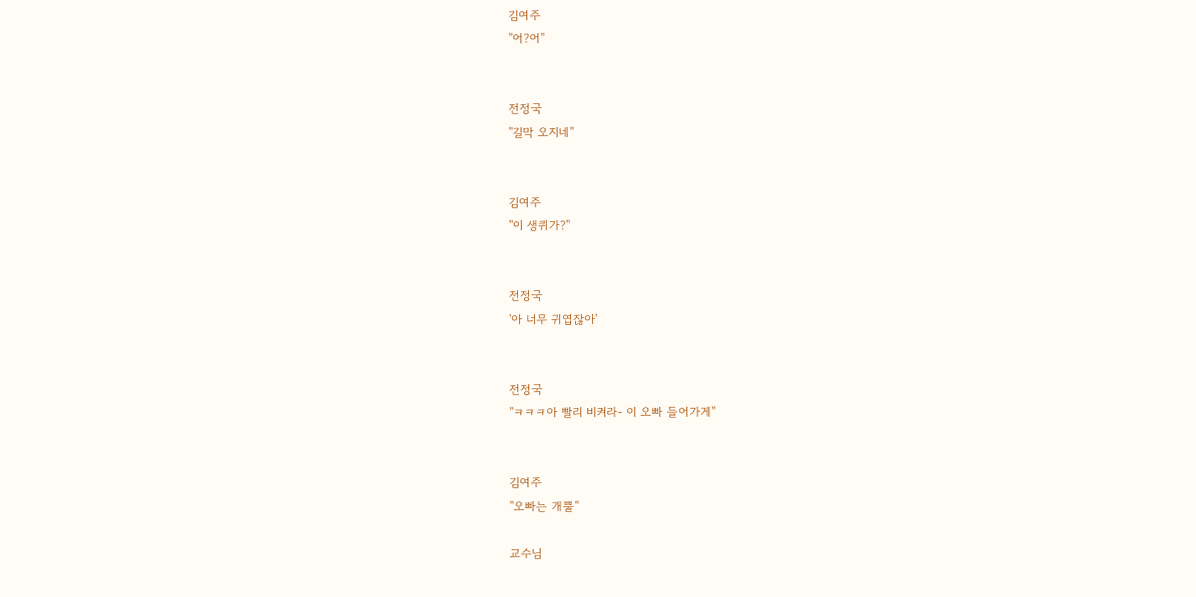김여주
''어?어''


전정국
''길막 오지네''


김여주
''이 생퀴가?''


전정국
'아 너무 귀엽잖아'


전정국
''ㅋㅋㅋ아 빨리 비켜라- 이 오빠 들어가게''


김여주
''오빠는 개뿔''

교수님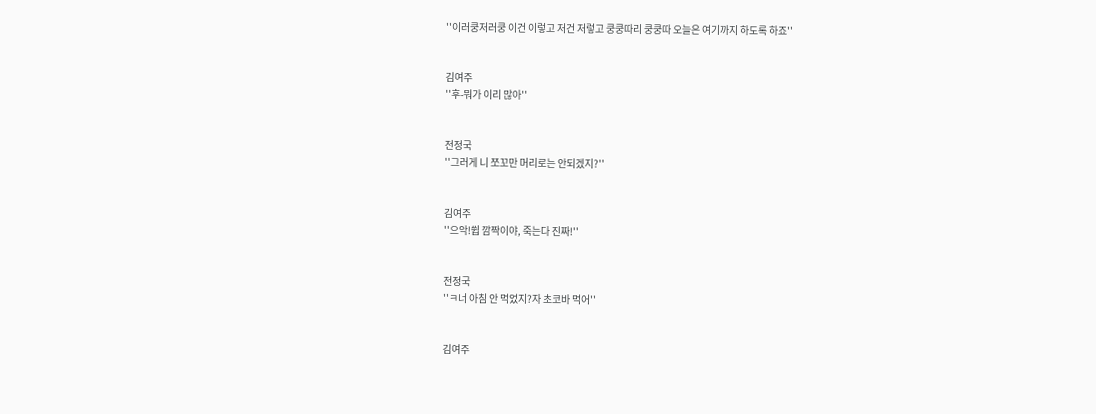''이러쿵저러쿵 이건 이렇고 저건 저렇고 쿵쿵따리 쿵쿵따 오늘은 여기까지 하도록 하죠''


김여주
''후-뭐가 이리 많아''


전정국
''그러게 니 쪼꼬만 머리로는 안되겠지?''


김여주
''으악!쓉 깜짝이야, 죽는다 진짜!''


전정국
''ㅋ너 아침 안 먹었지?자 초코바 먹어''


김여주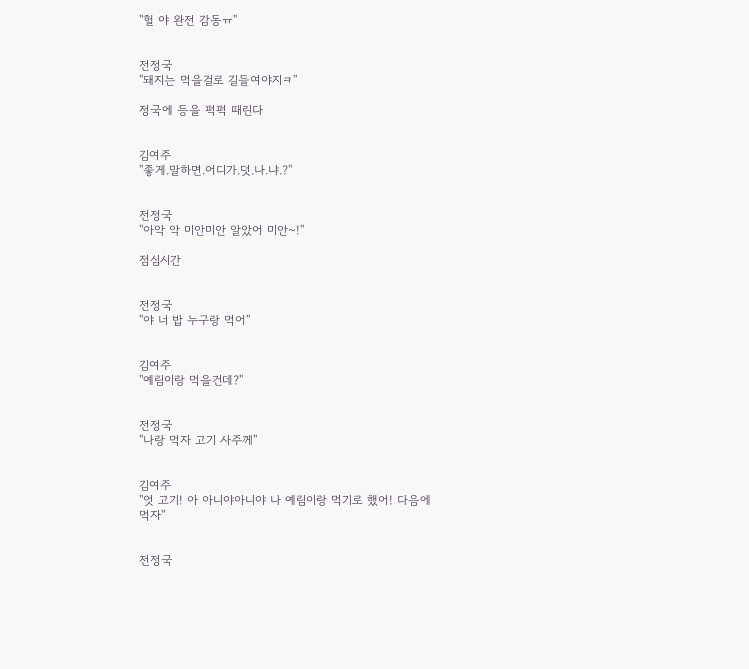''헐 야 완전 감동ㅠ''


전정국
''돼지는 먹을걸로 길들여야지ㅋ''

정국에 등을 퍽퍽 때린다


김여주
''좋게.말하면.어디가.덧.나.냐.?''


전정국
''아악 악 미안미안 알았어 미안~!''

점심시간


전정국
''야 너 밥 누구랑 먹어''


김여주
''예림이랑 먹을건데?''


전정국
''나랑 먹자 고기 사주께''


김여주
''엇 고기! 아 아니야아니야 나 예림이랑 먹기로 했어! 다음에 먹자''


전정국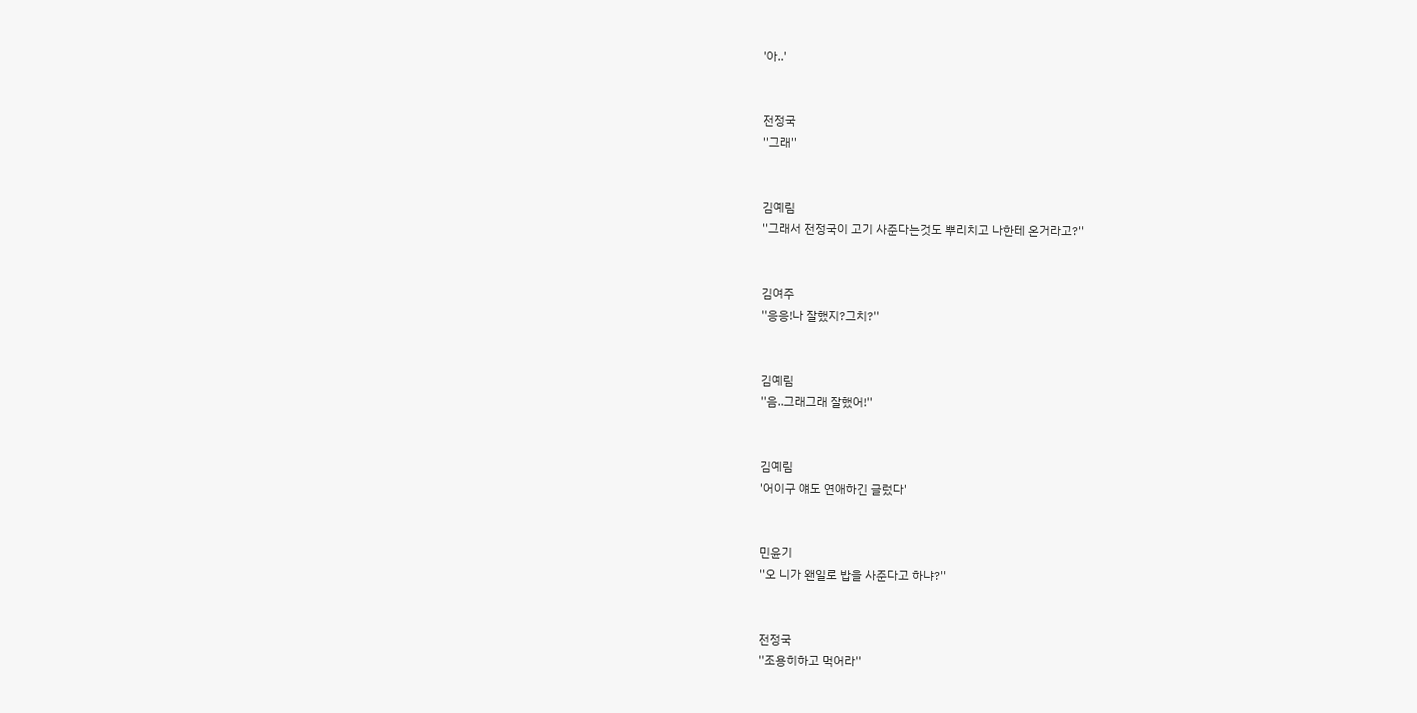'아..'


전정국
''그래''


김예림
''그래서 전정국이 고기 사준다는것도 뿌리치고 나한테 온거라고?''


김여주
''응응!나 잘했지?그치?''


김예림
''음..그래그래 잘했어!''


김예림
'어이구 얘도 연애하긴 글렀다'


민윤기
''오 니가 왠일로 밥을 사준다고 하냐?''


전정국
''조용히하고 먹어라''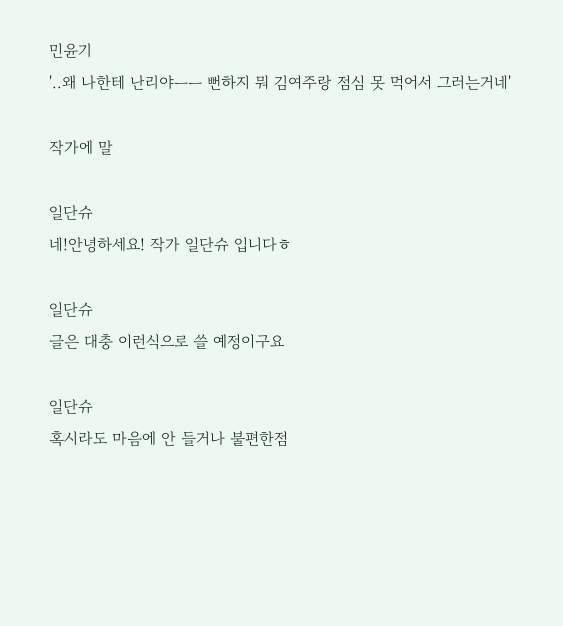민윤기
'..왜 나한테 난리야ㅡㅡ 뻔하지 뭐 김여주랑 점심 못 먹어서 그러는거네'

작가에 말

일단슈
네!안녕하세요! 작가 일단슈 입니다ㅎ

일단슈
글은 대충 이런식으로 쓸 예정이구요

일단슈
혹시라도 마음에 안 들거나 불편한점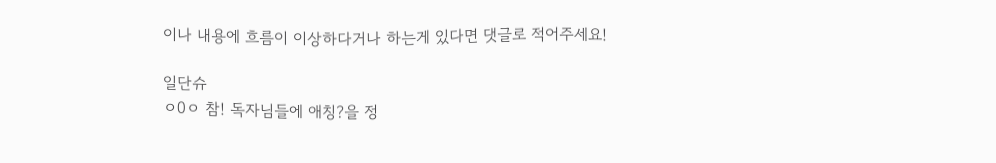이나 내용에 흐름이 이상하다거나 하는게 있다면 댓글로 적어주세요!

일단슈
ㅇ0ㅇ 참! 독자님들에 애칭?을 정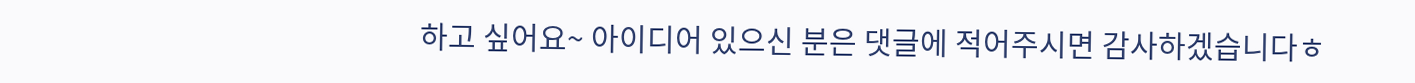하고 싶어요~ 아이디어 있으신 분은 댓글에 적어주시면 감사하겠습니다ㅎ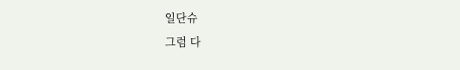일단슈
그럼 다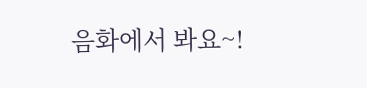음화에서 봐요~!